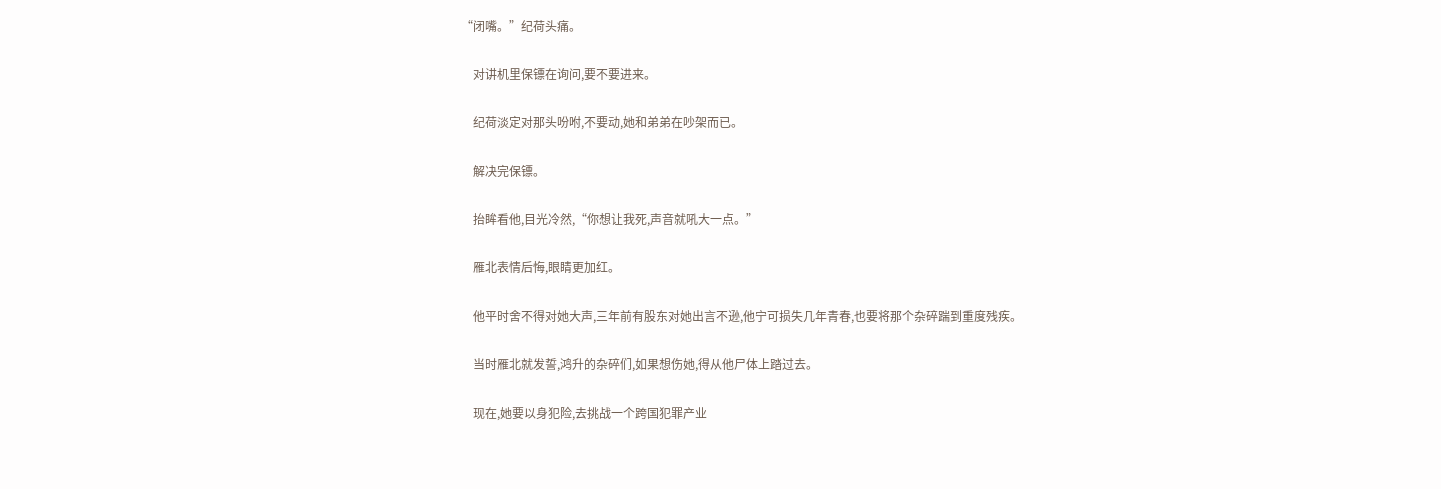“闭嘴。”纪荷头痛。

    对讲机里保镖在询问,要不要进来。

    纪荷淡定对那头吩咐,不要动,她和弟弟在吵架而已。

    解决完保镖。

    抬眸看他,目光冷然,“你想让我死,声音就吼大一点。”

    雁北表情后悔,眼睛更加红。

    他平时舍不得对她大声,三年前有股东对她出言不逊,他宁可损失几年青春,也要将那个杂碎踹到重度残疾。

    当时雁北就发誓,鸿升的杂碎们,如果想伤她,得从他尸体上踏过去。

    现在,她要以身犯险,去挑战一个跨国犯罪产业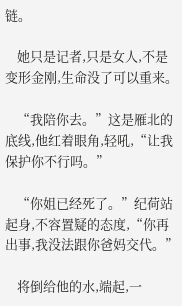链。

    她只是记者,只是女人,不是变形金刚,生命没了可以重来。

    “我陪你去。”这是雁北的底线,他红着眼角,轻吼,“让我保护你不行吗。”

    “你姐已经死了。”纪荷站起身,不容置疑的态度,“你再出事,我没法跟你爸妈交代。”

    将倒给他的水,端起,一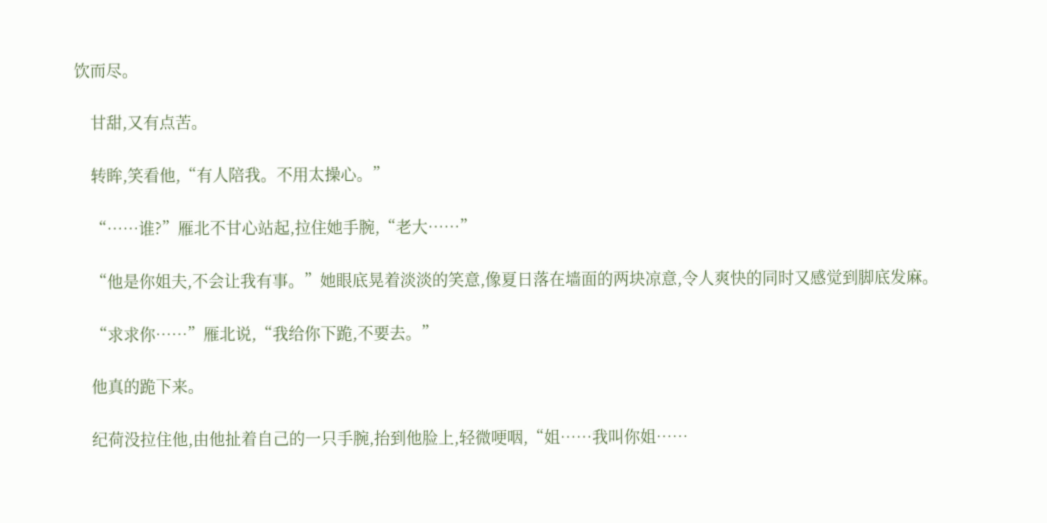饮而尽。

    甘甜,又有点苦。

    转眸,笑看他,“有人陪我。不用太操心。”

    “……谁?”雁北不甘心站起,拉住她手腕,“老大……”

    “他是你姐夫,不会让我有事。”她眼底晃着淡淡的笑意,像夏日落在墙面的两块凉意,令人爽快的同时又感觉到脚底发麻。

    “求求你……”雁北说,“我给你下跪,不要去。”

    他真的跪下来。

    纪荷没拉住他,由他扯着自己的一只手腕,抬到他脸上,轻微哽咽,“姐……我叫你姐……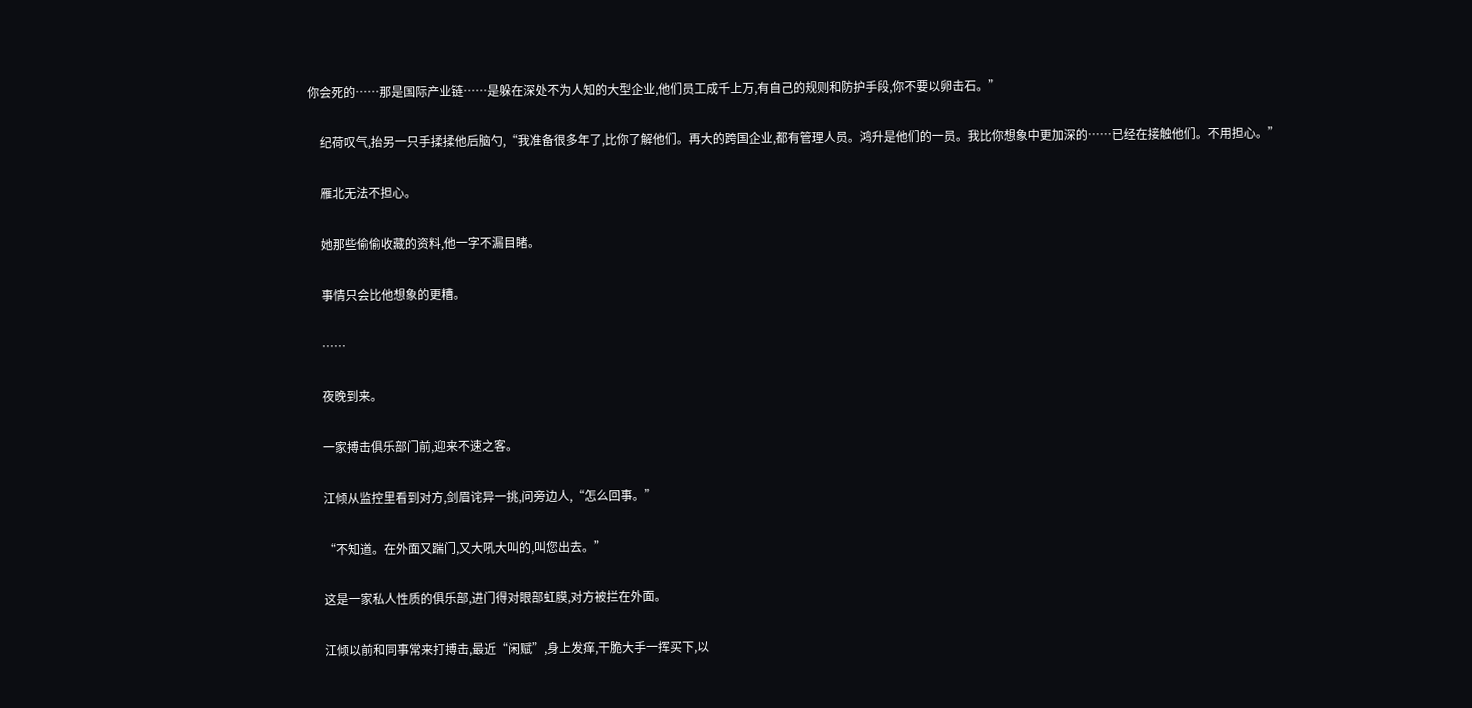你会死的……那是国际产业链……是躲在深处不为人知的大型企业,他们员工成千上万,有自己的规则和防护手段,你不要以卵击石。”

    纪荷叹气,抬另一只手揉揉他后脑勺,“我准备很多年了,比你了解他们。再大的跨国企业,都有管理人员。鸿升是他们的一员。我比你想象中更加深的……已经在接触他们。不用担心。”

    雁北无法不担心。

    她那些偷偷收藏的资料,他一字不漏目睹。

    事情只会比他想象的更糟。

    ……

    夜晚到来。

    一家搏击俱乐部门前,迎来不速之客。

    江倾从监控里看到对方,剑眉诧异一挑,问旁边人,“怎么回事。”

    “不知道。在外面又踹门,又大吼大叫的,叫您出去。”

    这是一家私人性质的俱乐部,进门得对眼部虹膜,对方被拦在外面。

    江倾以前和同事常来打搏击,最近“闲赋”,身上发痒,干脆大手一挥买下,以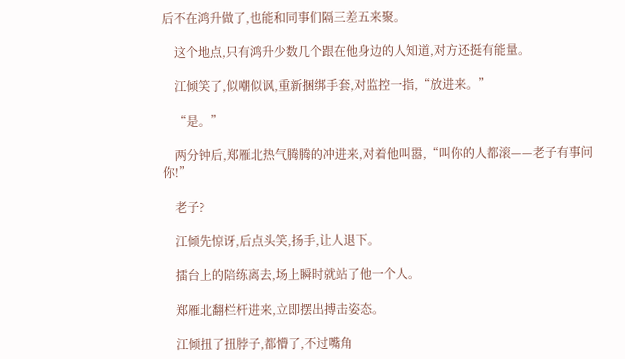后不在鸿升做了,也能和同事们隔三差五来聚。

    这个地点,只有鸿升少数几个跟在他身边的人知道,对方还挺有能量。

    江倾笑了,似嘲似讽,重新捆绑手套,对监控一指,“放进来。”

    “是。”

    两分钟后,郑雁北热气腾腾的冲进来,对着他叫嚣,“叫你的人都滚——老子有事问你!”

    老子?

    江倾先惊讶,后点头笑,扬手,让人退下。

    擂台上的陪练离去,场上瞬时就站了他一个人。

    郑雁北翻栏杆进来,立即摆出搏击姿态。

    江倾扭了扭脖子,都懵了,不过嘴角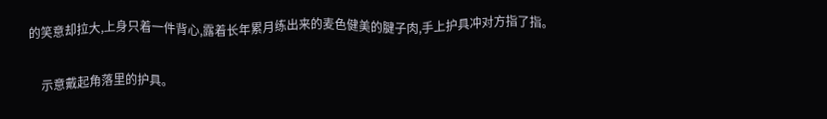的笑意却拉大,上身只着一件背心,露着长年累月练出来的麦色健美的腱子肉,手上护具冲对方指了指。

    示意戴起角落里的护具。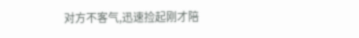对方不客气,迅速捡起刚才陪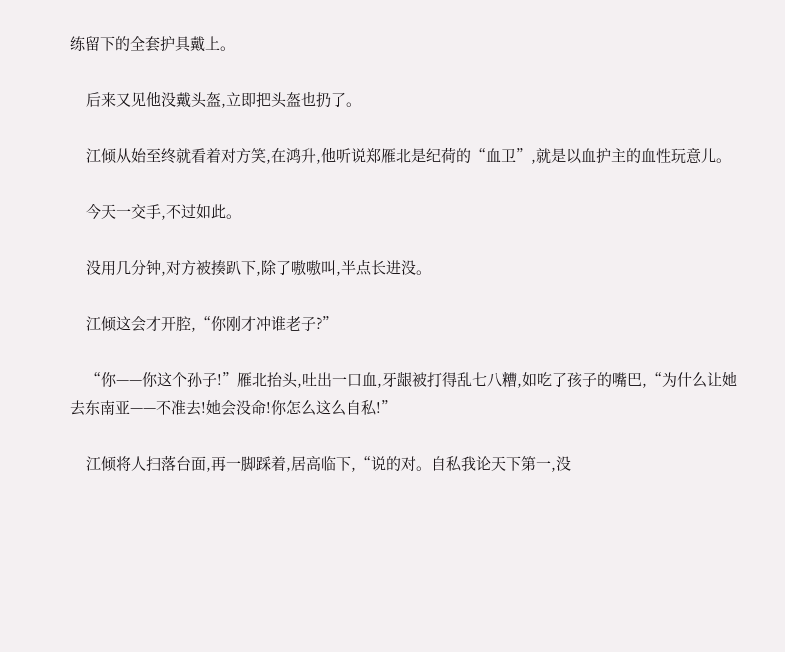练留下的全套护具戴上。

    后来又见他没戴头盔,立即把头盔也扔了。

    江倾从始至终就看着对方笑,在鸿升,他听说郑雁北是纪荷的“血卫”,就是以血护主的血性玩意儿。

    今天一交手,不过如此。

    没用几分钟,对方被揍趴下,除了嗷嗷叫,半点长进没。

    江倾这会才开腔,“你刚才冲谁老子?”

    “你——你这个孙子!”雁北抬头,吐出一口血,牙龈被打得乱七八糟,如吃了孩子的嘴巴,“为什么让她去东南亚——不准去!她会没命!你怎么这么自私!”

    江倾将人扫落台面,再一脚踩着,居高临下,“说的对。自私我论天下第一,没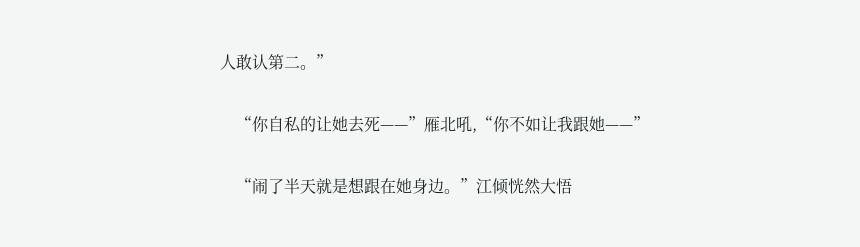人敢认第二。”

    “你自私的让她去死——”雁北吼,“你不如让我跟她——”

    “闹了半天就是想跟在她身边。”江倾恍然大悟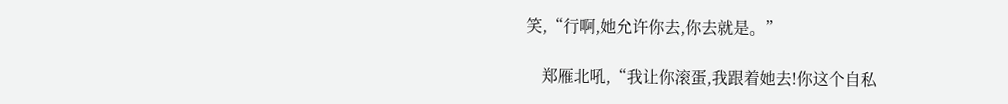笑,“行啊,她允许你去,你去就是。”

    郑雁北吼,“我让你滚蛋,我跟着她去!你这个自私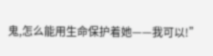鬼,怎么能用生命保护着她——我可以!”